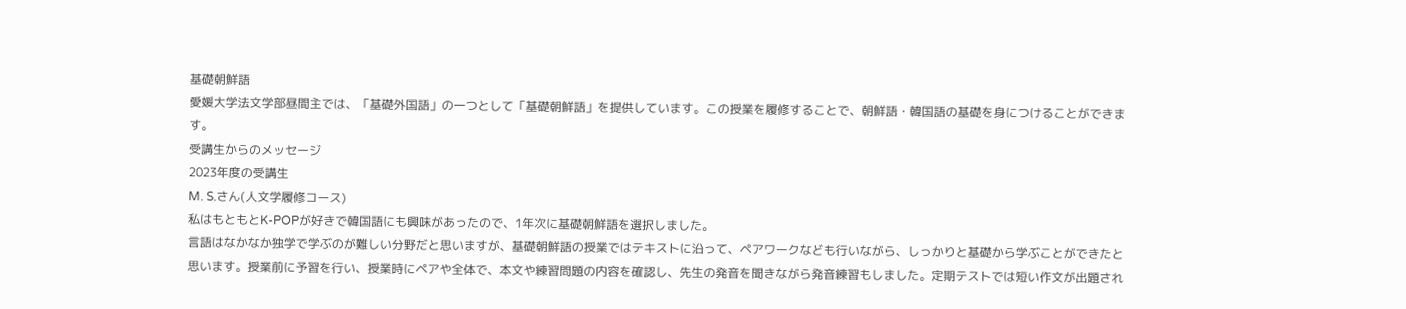基礎朝鮮語
愛媛大学法文学部昼間主では、「基礎外国語」の一つとして「基礎朝鮮語」を提供しています。この授業を履修することで、朝鮮語・韓国語の基礎を身につけることができます。
受講生からのメッセージ
2023年度の受講生
M. S.さん(人文学履修コース)
私はもともとK-POPが好きで韓国語にも興味があったので、1年次に基礎朝鮮語を選択しました。
言語はなかなか独学で学ぶのが難しい分野だと思いますが、基礎朝鮮語の授業ではテキストに沿って、ペアワークなども行いながら、しっかりと基礎から学ぶことができたと思います。授業前に予習を行い、授業時にペアや全体で、本文や練習問題の内容を確認し、先生の発音を聞きながら発音練習もしました。定期テストでは短い作文が出題され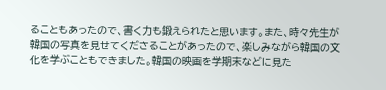ることもあったので、書く力も鍛えられたと思います。また、時々先生が韓国の写真を見せてくださることがあったので、楽しみながら韓国の文化を学ぶこともできました。韓国の映画を学期末などに見た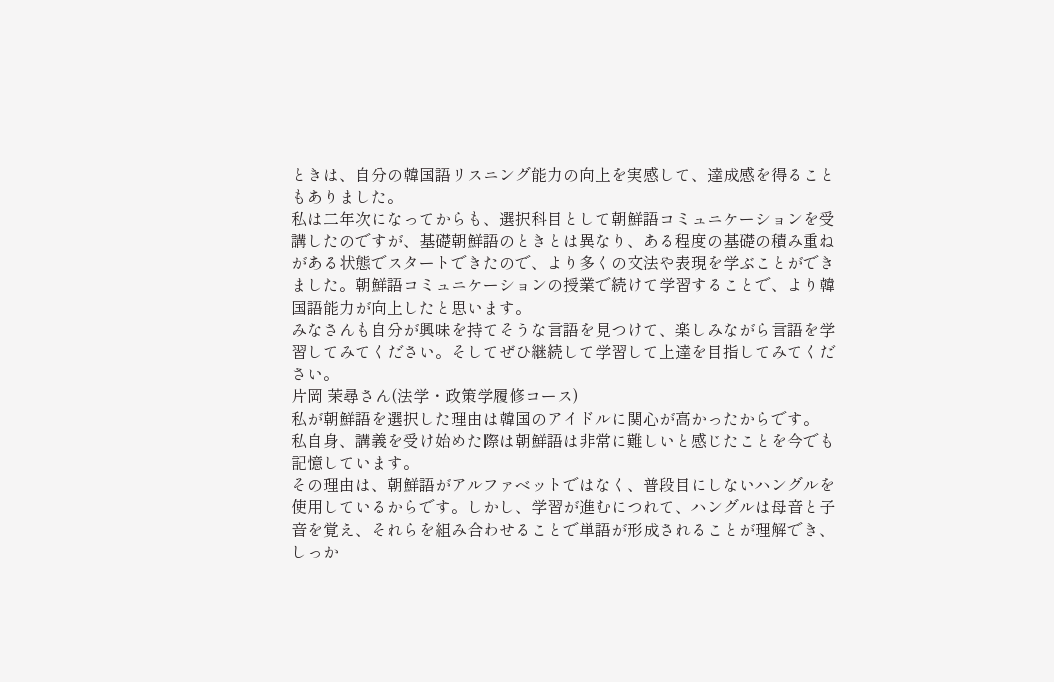ときは、自分の韓国語リスニング能力の向上を実感して、達成感を得ることもありました。
私は二年次になってからも、選択科目として朝鮮語コミュニケーションを受講したのですが、基礎朝鮮語のときとは異なり、ある程度の基礎の積み重ねがある状態でスタートできたので、より多くの文法や表現を学ぶことができました。朝鮮語コミュニケーションの授業で続けて学習することで、より韓国語能力が向上したと思います。
みなさんも自分が興味を持てそうな言語を見つけて、楽しみながら言語を学習してみてください。そしてぜひ継続して学習して上達を目指してみてください。
片岡 茉尋さん(法学・政策学履修コース)
私が朝鮮語を選択した理由は韓国のアイドルに関心が高かったからです。
私自身、講義を受け始めた際は朝鮮語は非常に難しいと感じたことを今でも記憶しています。
その理由は、朝鮮語がアルファベットではなく、普段目にしないハングルを使用しているからです。しかし、学習が進むにつれて、ハングルは母音と子音を覚え、それらを組み合わせることで単語が形成されることが理解でき、しっか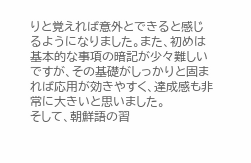りと覚えれば意外とできると感じるようになりました。また、初めは基本的な事項の暗記が少々難しいですが、その基礎がしっかりと固まれば応用が効きやすく、達成感も非常に大きいと思いました。
そして、朝鮮語の習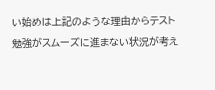い始めは上記のような理由からテスト勉強がスムーズに進まない状況が考え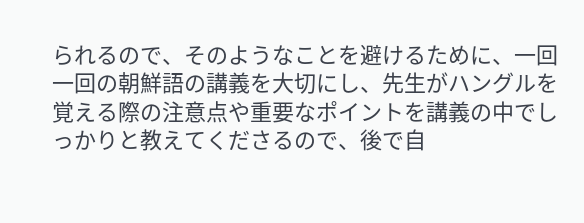られるので、そのようなことを避けるために、一回一回の朝鮮語の講義を大切にし、先生がハングルを覚える際の注意点や重要なポイントを講義の中でしっかりと教えてくださるので、後で自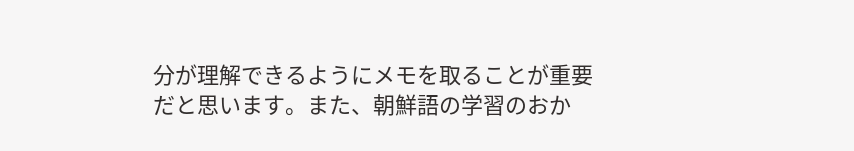分が理解できるようにメモを取ることが重要だと思います。また、朝鮮語の学習のおか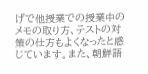げで他授業での授業中のメモの取り方、テストの対策の仕方もよくなったと感じています。また、朝鮮語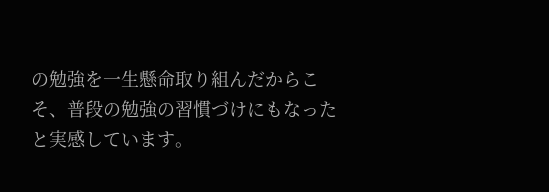の勉強を一生懸命取り組んだからこそ、普段の勉強の習慣づけにもなったと実感しています。